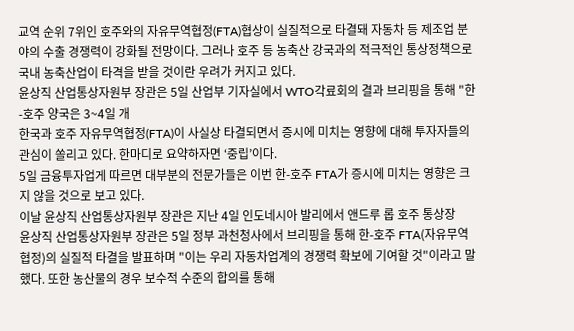교역 순위 7위인 호주와의 자유무역협정(FTA)협상이 실질적으로 타결돼 자동차 등 제조업 분야의 수출 경쟁력이 강화될 전망이다. 그러나 호주 등 농축산 강국과의 적극적인 통상정책으로 국내 농축산업이 타격을 받을 것이란 우려가 커지고 있다.
윤상직 산업통상자원부 장관은 5일 산업부 기자실에서 WTO각료회의 결과 브리핑을 통해 "한-호주 양국은 3~4일 개
한국과 호주 자유무역협정(FTA)이 사실상 타결되면서 증시에 미치는 영향에 대해 투자자들의 관심이 쏠리고 있다. 한마디로 요약하자면 ‘중립’이다.
5일 금융투자업게 따르면 대부분의 전문가들은 이번 한-호주 FTA가 증시에 미치는 영향은 크지 않을 것으로 보고 있다.
이날 윤상직 산업통상자원부 장관은 지난 4일 인도네시아 발리에서 앤드루 롭 호주 통상장
윤상직 산업통상자원부 장관은 5일 정부 과천청사에서 브리핑을 통해 한-호주 FTA(자유무역협정)의 실질적 타결을 발표하며 "이는 우리 자동차업계의 경쟁력 확보에 기여할 것"이라고 말했다. 또한 농산물의 경우 보수적 수준의 합의를 통해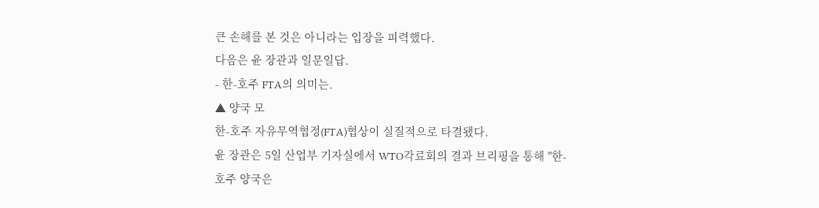큰 손해를 본 것은 아니라는 입장을 피력했다.
다음은 윤 장관과 일문일답.
- 한-호주 FTA의 의미는.
▲ 양국 모
한-호주 자유무역협정(FTA)협상이 실질적으로 타결됐다.
윤 장관은 5일 산업부 기자실에서 WTO각료회의 결과 브리핑을 통해 "한-호주 양국은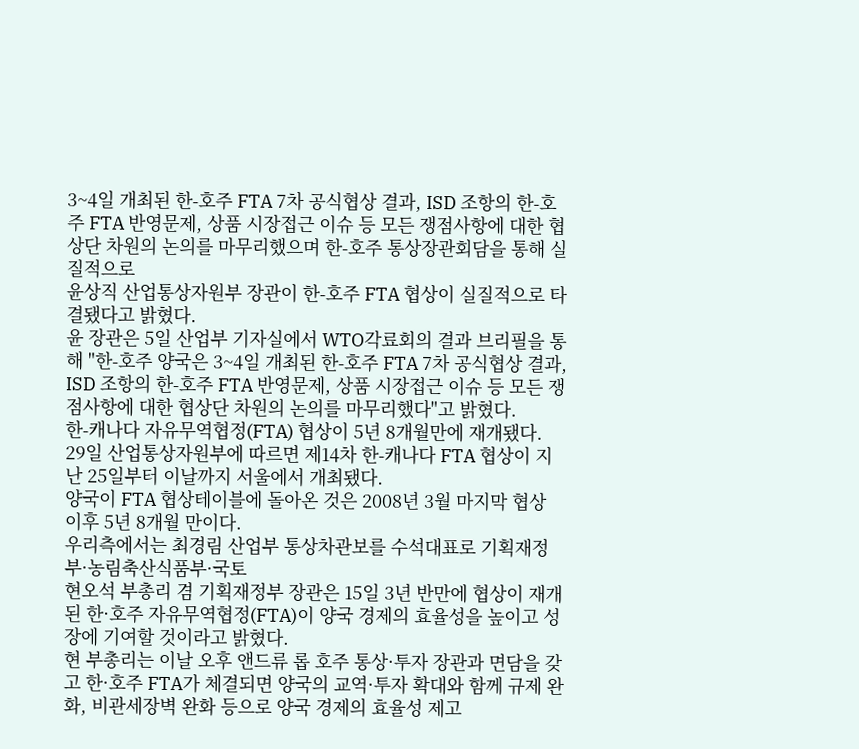3~4일 개최된 한-호주 FTA 7차 공식협상 결과, ISD 조항의 한-호주 FTA 반영문제, 상품 시장접근 이슈 등 모든 쟁점사항에 대한 협상단 차원의 논의를 마무리했으며 한-호주 통상장관회담을 통해 실질적으로
윤상직 산업통상자원부 장관이 한-호주 FTA 협상이 실질적으로 타결됐다고 밝혔다.
윤 장관은 5일 산업부 기자실에서 WTO각료회의 결과 브리필을 통해 "한-호주 양국은 3~4일 개최된 한-호주 FTA 7차 공식협상 결과, ISD 조항의 한-호주 FTA 반영문제, 상품 시장접근 이슈 등 모든 쟁점사항에 대한 협상단 차원의 논의를 마무리했다"고 밝혔다.
한-캐나다 자유무역협정(FTA) 협상이 5년 8개월만에 재개됐다.
29일 산업통상자원부에 따르면 제14차 한-캐나다 FTA 협상이 지난 25일부터 이날까지 서울에서 개최됐다.
양국이 FTA 협상테이블에 돌아온 것은 2008년 3월 마지막 협상 이후 5년 8개월 만이다.
우리측에서는 최경림 산업부 통상차관보를 수석대표로 기획재정부·농림축산식품부·국토
현오석 부총리 겸 기획재정부 장관은 15일 3년 반만에 협상이 재개된 한·호주 자유무역협정(FTA)이 양국 경제의 효율성을 높이고 성장에 기여할 것이라고 밝혔다.
현 부총리는 이날 오후 앤드류 롭 호주 통상·투자 장관과 면담을 갖고 한·호주 FTA가 체결되면 양국의 교역·투자 확대와 함께 규제 완화, 비관세장벽 완화 등으로 양국 경제의 효율성 제고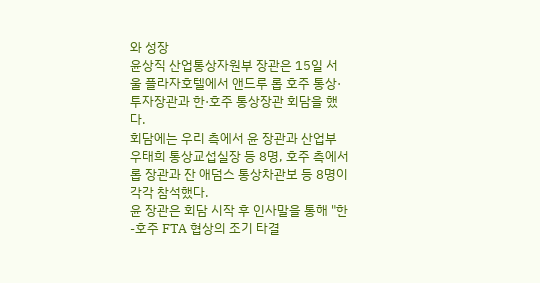와 성장
윤상직 산업통상자원부 장관은 15일 서울 플라자호텔에서 앤드루 롭 호주 통상·투자장관과 한·호주 통상장관 회담을 했다.
회담에는 우리 측에서 윤 장관과 산업부 우태희 통상교섭실장 등 8명, 호주 측에서 롭 장관과 잔 애덤스 통상차관보 등 8명이 각각 참석했다.
윤 장관은 회담 시작 후 인사말을 통해 "한-호주 FTA 협상의 조기 타결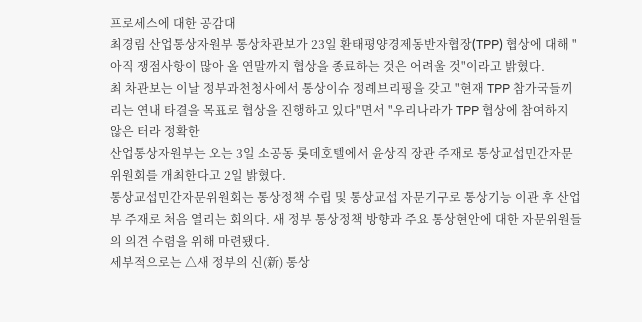프로세스에 대한 공감대
최경림 산업통상자원부 통상차관보가 23일 환태평양경제동반자협장(TPP) 협상에 대해 "아직 쟁점사항이 많아 올 연말까지 협상을 종료하는 것은 어려울 것"이라고 밝혔다.
최 차관보는 이날 정부과천청사에서 통상이슈 정례브리핑을 갖고 "현재 TPP 참가국들끼리는 연내 타결을 목표로 협상을 진행하고 있다"면서 "우리나라가 TPP 협상에 참여하지 않은 터라 정확한
산업통상자원부는 오는 3일 소공동 롯데호텔에서 윤상직 장관 주재로 통상교섭민간자문위원회를 개최한다고 2일 밝혔다.
통상교섭민간자문위원회는 통상정책 수립 및 통상교섭 자문기구로 통상기능 이관 후 산업부 주재로 처음 열리는 회의다. 새 정부 통상정책 방향과 주요 통상현안에 대한 자문위원들의 의견 수렴을 위해 마련됐다.
세부적으로는 △새 정부의 신(新) 통상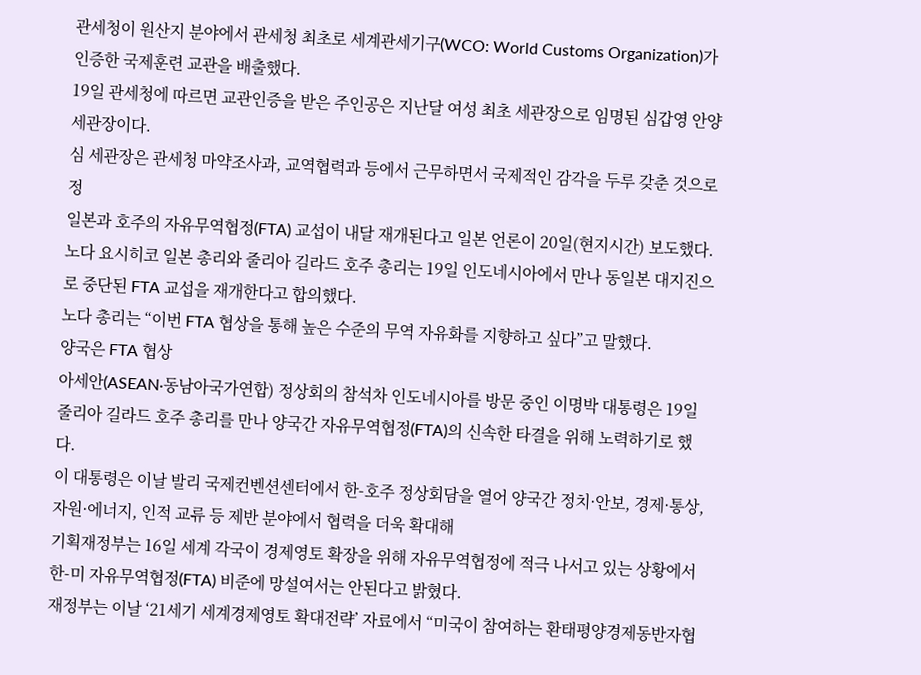관세청이 원산지 분야에서 관세청 최초로 세계관세기구(WCO: World Customs Organization)가 인증한 국제훈련 교관을 배출했다.
19일 관세청에 따르면 교관인증을 받은 주인공은 지난달 여성 최초 세관장으로 임명된 심갑영 안양세관장이다.
심 세관장은 관세청 마약조사과, 교역협력과 등에서 근무하면서 국제적인 감각을 두루 갖춘 것으로 정
일본과 호주의 자유무역협정(FTA) 교섭이 내달 재개된다고 일본 언론이 20일(현지시간) 보도했다.
노다 요시히코 일본 총리와 줄리아 길라드 호주 총리는 19일 인도네시아에서 만나 동일본 대지진으로 중단된 FTA 교섭을 재개한다고 합의했다.
노다 총리는 “이번 FTA 협상을 통해 높은 수준의 무역 자유화를 지향하고 싶다”고 말했다.
양국은 FTA 협상
아세안(ASEAN·동남아국가연합) 정상회의 참석차 인도네시아를 방문 중인 이명박 대통령은 19일 줄리아 길라드 호주 총리를 만나 양국간 자유무역협정(FTA)의 신속한 타결을 위해 노력하기로 했다.
이 대통령은 이날 발리 국제컨벤션센터에서 한-호주 정상회담을 열어 양국간 정치·안보, 경제·통상, 자원·에너지, 인적 교류 등 제반 분야에서 협력을 더욱 확대해
기획재정부는 16일 세계 각국이 경제영토 확장을 위해 자유무역협정에 적극 나서고 있는 상황에서 한-미 자유무역협정(FTA) 비준에 망설여서는 안된다고 밝혔다.
재정부는 이날 ‘21세기 세계경제영토 확대전략’ 자료에서 “미국이 참여하는 환태평양경제동반자협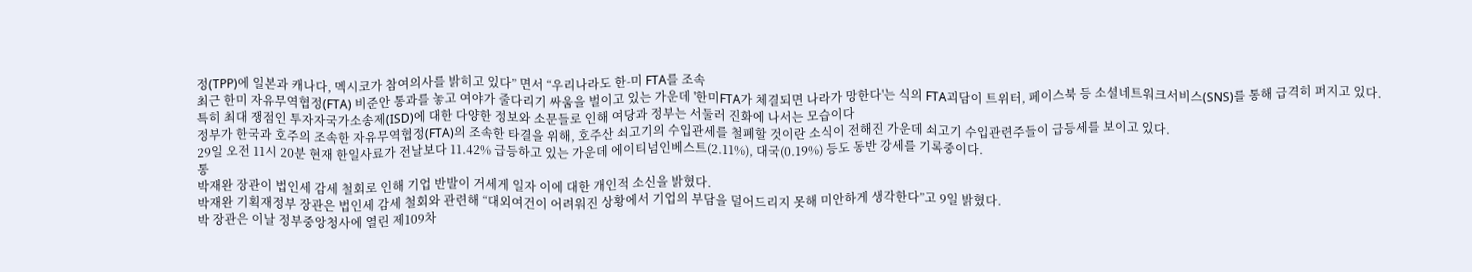정(TPP)에 일본과 캐나다, 멕시코가 참여의사를 밝히고 있다” 면서 “우리나라도 한-미 FTA를 조속
최근 한미 자유무역협정(FTA) 비준안 통과를 놓고 여야가 줄다리기 싸움을 벌이고 있는 가운데 '한미FTA가 체결되면 나라가 망한다'는 식의 FTA괴담이 트위터, 페이스북 등 소셜네트워크서비스(SNS)를 통해 급격히 퍼지고 있다.
특히 최대 쟁점인 투자자국가소송제(ISD)에 대한 다양한 정보와 소문들로 인해 여당과 정부는 서둘러 진화에 나서는 모습이다
정부가 한국과 호주의 조속한 자유무역협정(FTA)의 조속한 타결을 위해, 호주산 쇠고기의 수입관세를 철폐할 것이란 소식이 전해진 가운데 쇠고기 수입관련주들이 급등세를 보이고 있다.
29일 오전 11시 20분 현재 한일사료가 전날보다 11.42% 급등하고 있는 가운데 에이티넘인베스트(2.11%), 대국(0.19%) 등도 동반 강세를 기록중이다.
통
박재완 장관이 법인세 감세 철회로 인해 기업 반발이 거세게 일자 이에 대한 개인적 소신을 밝혔다.
박재완 기획재정부 장관은 법인세 감세 철회와 관련해 “대외여건이 어려워진 상황에서 기업의 부담을 덜어드리지 못해 미안하게 생각한다”고 9일 밝혔다.
박 장관은 이날 정부중앙청사에 열린 제109차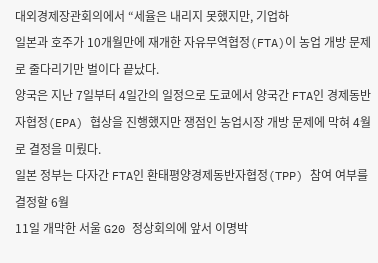대외경제장관회의에서 “세율은 내리지 못했지만, 기업하
일본과 호주가 10개월만에 재개한 자유무역협정(FTA)이 농업 개방 문제로 줄다리기만 벌이다 끝났다.
양국은 지난 7일부터 4일간의 일정으로 도쿄에서 양국간 FTA인 경제동반자협정(EPA) 협상을 진행했지만 쟁점인 농업시장 개방 문제에 막혀 4월로 결정을 미뤘다.
일본 정부는 다자간 FTA인 환태평양경제동반자협정(TPP) 참여 여부를 결정할 6월
11일 개막한 서울 G20 정상회의에 앞서 이명박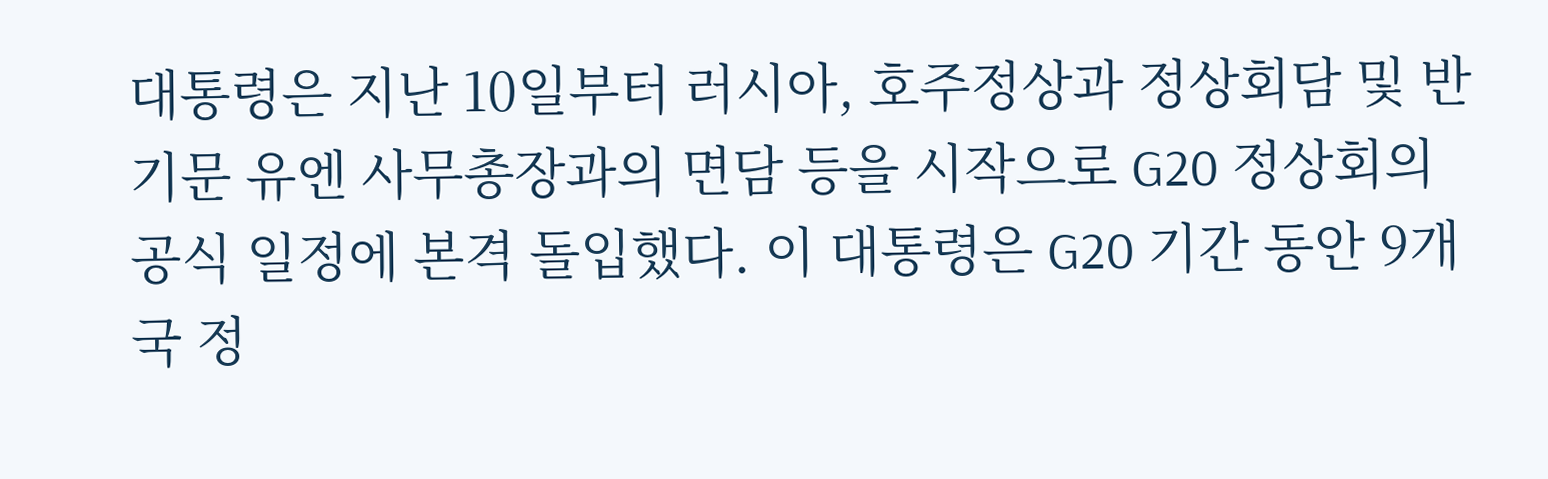대통령은 지난 10일부터 러시아, 호주정상과 정상회담 및 반기문 유엔 사무총장과의 면담 등을 시작으로 G20 정상회의 공식 일정에 본격 돌입했다. 이 대통령은 G20 기간 동안 9개국 정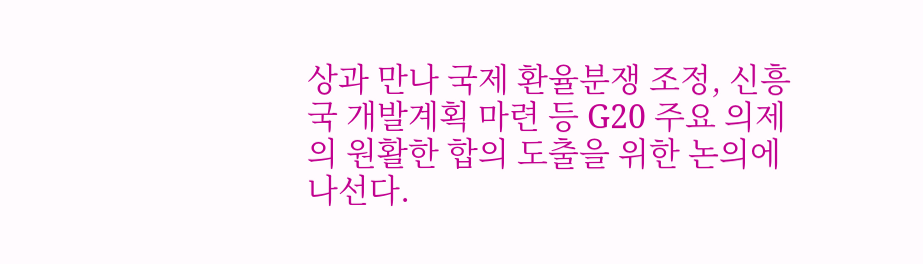상과 만나 국제 환율분쟁 조정, 신흥국 개발계획 마련 등 G20 주요 의제의 원활한 합의 도출을 위한 논의에 나선다.